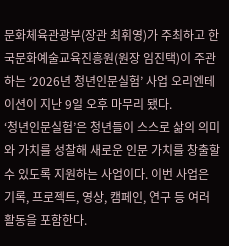문화체육관광부(장관 최휘영)가 주최하고 한국문화예술교육진흥원(원장 임진택)이 주관하는 ‘2026년 청년인문실험’ 사업 오리엔테이션이 지난 9일 오후 마무리 됐다.
‘청년인문실험’은 청년들이 스스로 삶의 의미와 가치를 성찰해 새로운 인문 가치를 창출할 수 있도록 지원하는 사업이다. 이번 사업은 기록, 프로젝트, 영상, 캠페인, 연구 등 여러 활동을 포함한다.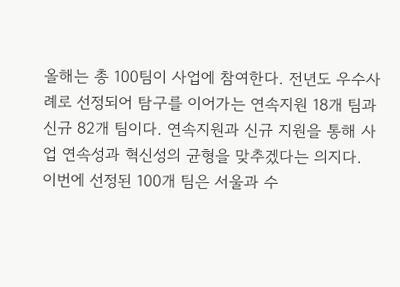올해는 총 100팀이 사업에 참여한다. 전년도 우수사례로 선정되어 탐구를 이어가는 연속지원 18개 팀과 신규 82개 팀이다. 연속지원과 신규 지원을 통해 사업 연속성과 혁신성의 균형을 맞추겠다는 의지다.
이번에 선정된 100개 팀은 서울과 수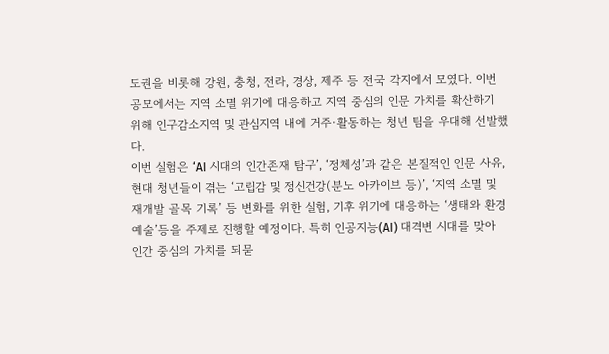도권을 비롯해 강원, 충청, 전라, 경상, 제주 등 전국 각지에서 모였다. 이번 공모에서는 지역 소멸 위기에 대응하고 지역 중심의 인문 가치를 확산하기 위해 인구감소지역 및 관심지역 내에 거주·활동하는 청년 팀을 우대해 선발했다.
이번 실험은 ‘AI 시대의 인간존재 탐구’, ‘정체성’과 같은 본질적인 인문 사유, 현대 청년들이 겪는 ‘고립감 및 정신건강(분노 아카이브 등)’, ‘지역 소멸 및 재개발 골목 기록’ 등 변화를 위한 실험, 기후 위기에 대응하는 ‘생태와 환경 예술’등을 주제로 진행할 예정이다. 특히 인공지능(AI) 대격변 시대를 맞아 인간 중심의 가치를 되묻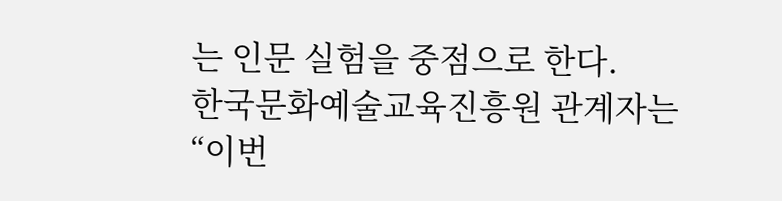는 인문 실험을 중점으로 한다.
한국문화예술교육진흥원 관계자는 “이번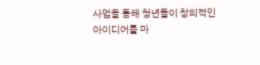사업을 통해 청년들이 창의적인 아이디어를 마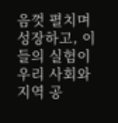음껏 펼치며 성장하고, 이들의 실험이 우리 사회와 지역 공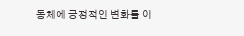동체에 긍정적인 변화를 이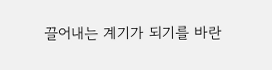끌어내는 계기가 되기를 바란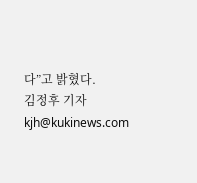다”고 밝혔다.
김정후 기자 kjh@kukinews.com